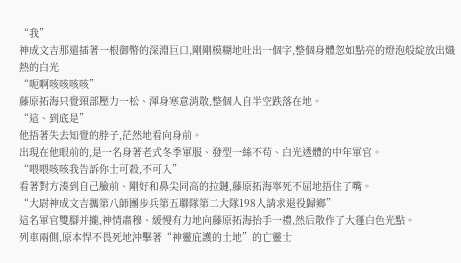“我”
神成文吉那還插著一根御幣的深淵巨口,剛剛模糊地吐出一個字,整個身體忽如點亮的燈泡般綻放出熾熱的白光
“呃啊咳咳咳咳”
藤原拓海只覺頸部壓力一松、渾身寒意消散,整個人自半空跌落在地。
“這、到底是”
他捂著失去知覺的脖子,茫然地看向身前。
出現在他眼前的,是一名身著老式冬季軍服、發型一絲不茍、白光透體的中年軍官。
“喂喂咳咳我告訴你士可殺,不可入”
看著對方湊到自己臉前、剛好和鼻尖同高的拉鏈,藤原拓海寧死不屈地捂住了嘴。
“大尉神成文吉攜第八師團步兵第五聯隊第二大隊198人請求退役歸鄉”
這名軍官雙腳并攏,神情肅穆、緩慢有力地向藤原拓海抬手一禮,然后散作了大蓬白色光點。
列車兩側,原本悍不畏死地沖擊著“神靈庇護的土地”的亡靈士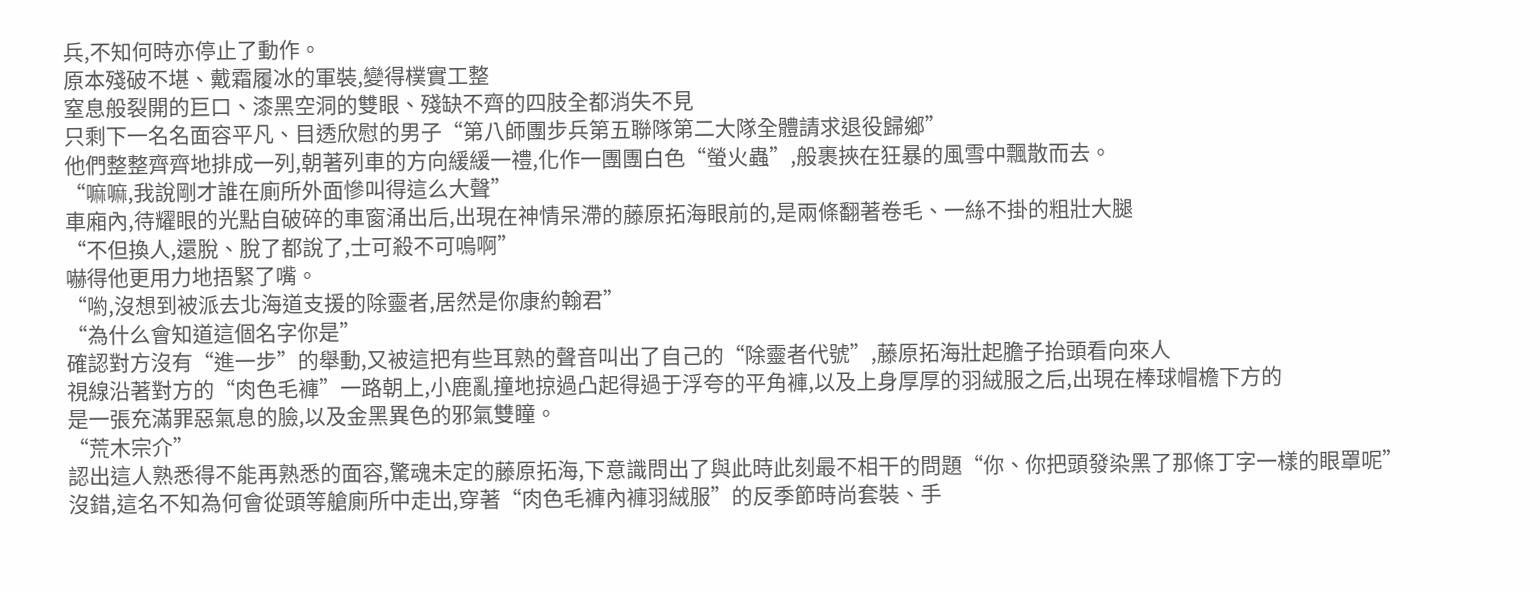兵,不知何時亦停止了動作。
原本殘破不堪、戴霜履冰的軍裝,變得樸實工整
窒息般裂開的巨口、漆黑空洞的雙眼、殘缺不齊的四肢全都消失不見
只剩下一名名面容平凡、目透欣慰的男子“第八師團步兵第五聯隊第二大隊全體請求退役歸鄉”
他們整整齊齊地排成一列,朝著列車的方向緩緩一禮,化作一團團白色“螢火蟲”,般裹挾在狂暴的風雪中飄散而去。
“嘛嘛,我說剛才誰在廁所外面慘叫得這么大聲”
車廂內,待耀眼的光點自破碎的車窗涌出后,出現在神情呆滯的藤原拓海眼前的,是兩條翻著卷毛、一絲不掛的粗壯大腿
“不但換人,還脫、脫了都說了,士可殺不可嗚啊”
嚇得他更用力地捂緊了嘴。
“喲,沒想到被派去北海道支援的除靈者,居然是你康約翰君”
“為什么會知道這個名字你是”
確認對方沒有“進一步”的舉動,又被這把有些耳熟的聲音叫出了自己的“除靈者代號”,藤原拓海壯起膽子抬頭看向來人
視線沿著對方的“肉色毛褲”一路朝上,小鹿亂撞地掠過凸起得過于浮夸的平角褲,以及上身厚厚的羽絨服之后,出現在棒球帽檐下方的
是一張充滿罪惡氣息的臉,以及金黑異色的邪氣雙瞳。
“荒木宗介”
認出這人熟悉得不能再熟悉的面容,驚魂未定的藤原拓海,下意識問出了與此時此刻最不相干的問題“你、你把頭發染黑了那條丁字一樣的眼罩呢”
沒錯,這名不知為何會從頭等艙廁所中走出,穿著“肉色毛褲內褲羽絨服”的反季節時尚套裝、手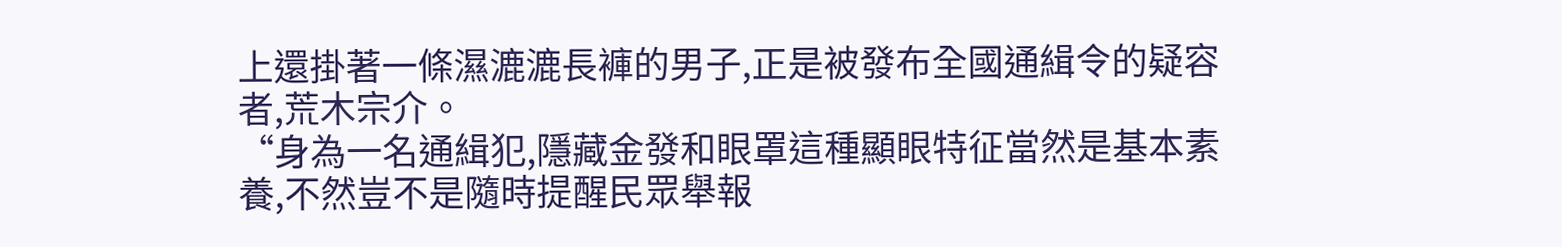上還掛著一條濕漉漉長褲的男子,正是被發布全國通緝令的疑容者,荒木宗介。
“身為一名通緝犯,隱藏金發和眼罩這種顯眼特征當然是基本素養,不然豈不是隨時提醒民眾舉報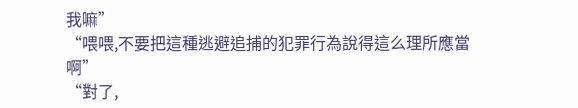我嘛”
“喂喂,不要把這種逃避追捕的犯罪行為說得這么理所應當啊”
“對了,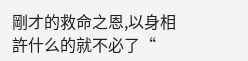剛才的救命之恩,以身相許什么的就不必了“